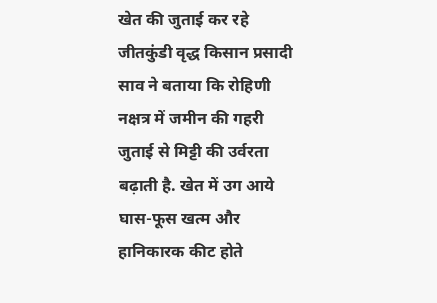खेत की जुताई कर रहे जीतकुंडी वृद्ध किसान प्रसादी साव ने बताया कि रोहिणी नक्षत्र में जमीन की गहरी जुताई से मिट्टी की उर्वरता बढ़ाती है. खेत में उग आये घास-फूस खत्म और हानिकारक कीट होते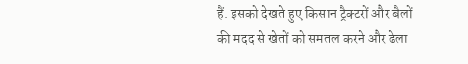हैं. इसको देखते हुए किसान ट्रैक्टरों और बैलों की मदद से खेतों को समतल करने और ढेला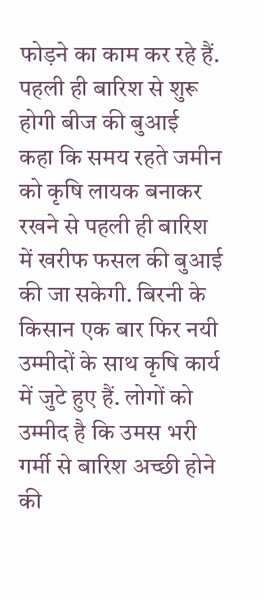फोड़ने का काम कर रहे हैं.
पहली ही बारिश से शुरू होगी बीज की बुआई
कहा कि समय रहते जमीन को कृषि लायक बनाकर रखने से पहली ही बारिश में खरीफ फसल की बुआई की जा सकेगी. बिरनी के किसान एक बार फिर नयी उम्मीदों के साथ कृषि कार्य में जुटे हुए हैं. लोगों को उम्मीद है कि उमस भरी गर्मी से बारिश अच्छी होने की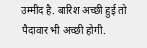उम्मीद है. बारिश अच्छी हुई तो पैदावार भी अच्छी होगी.